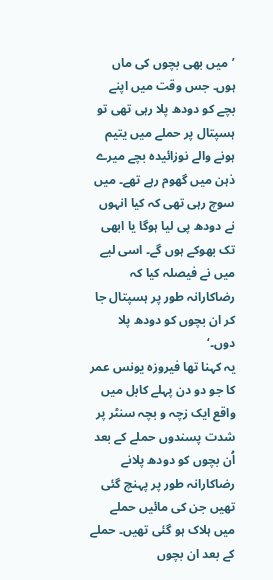’میں بھی بچوں کی ماں ہوں۔ جس وقت میں اپنے بچے کو دودھ پلا رہی تھی تو ہسپتال پر حملے میں یتیم ہونے والے نوزائیدہ بچے میرے ذہن میں گھوم رہے تھے۔ میں سوچ رہی تھی کہ کیا انہوں نے دودھ پی لیا ہوگا یا ابھی تک بھوکے ہوں گے۔ اسی لیے میں نے فیصلہ کیا کہ رضاکارانہ طور پر ہسپتال جا کر ان بچوں کو دودھ پلا دوں۔‘
یہ کہنا تھا فیروزہ یونس عمر کا جو دو دن پہلے کابل میں واقع ایک زچہ و بچہ سنٹر پر شدت پسندوں حملے کے بعد اُن بچوں کو دودھ پلانے رضاکارانہ طور پر پہنچ گئی تھیں جن کی مائیں حملے میں ہلاک ہو گئی تھیں۔ حملے کے بعد ان بچوں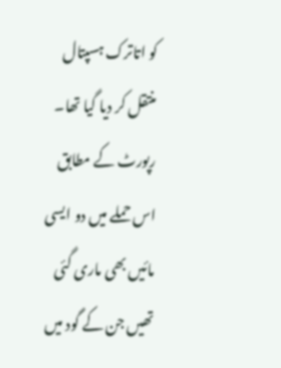کو اتاترک ہسپتال منتقل کر دیا گیا تھا۔
رپورٹ کے مطابق اس حملے میں دو ایسی مائیں بھی ماری گئی تھیں جن کے گود میں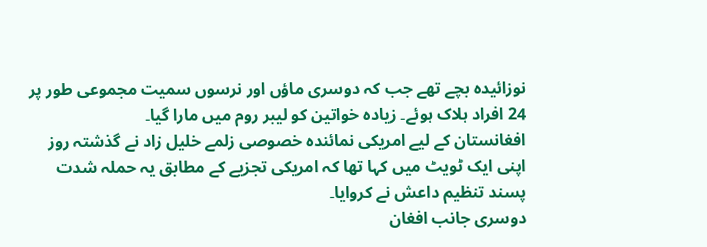نوزائیدہ بچے تھے جب کہ دوسری ماؤں اور نرسوں سمیت مجموعی طور پر 24 افراد ہلاک ہوئے۔ زیادہ خواتین کو لیبر روم میں مارا گیا۔
افغانستان کے لیے امریکی نمائندہ خصوصی زلمے خلیل زاد نے گذشتہ روز اپنی ایک ٹویٹ میں کہا تھا کہ امریکی تجزیے کے مطابق یہ حملہ شدت پسند تنظیم داعش نے کروایا۔
دوسری جانب افغان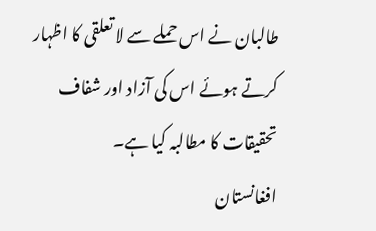طالبان نے اس حملے سے لا تعلقی کا اظہار کرتے ہوئے اس کی آزاد اور شفاف تحقیقات کا مطالبہ کیا ہے۔
افغانستان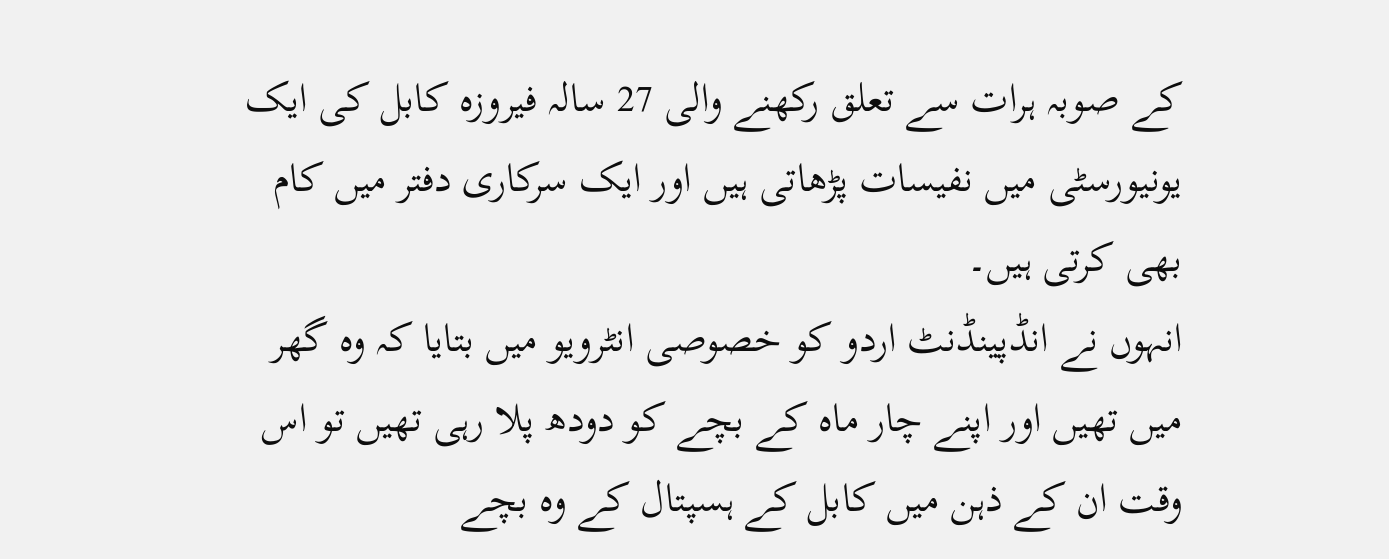کے صوبہ ہرات سے تعلق رکھنے والی 27 سالہ فیروزہ کابل کی ایک یونیورسٹی میں نفیسات پڑھاتی ہیں اور ایک سرکاری دفتر میں کام بھی کرتی ہیں۔
انہوں نے انڈپینڈنٹ اردو کو خصوصی انٹرویو میں بتایا کہ وہ گھر میں تھیں اور اپنے چار ماہ کے بچے کو دودھ پلا رہی تھیں تو اس وقت ان کے ذہن میں کابل کے ہسپتال کے وہ بچے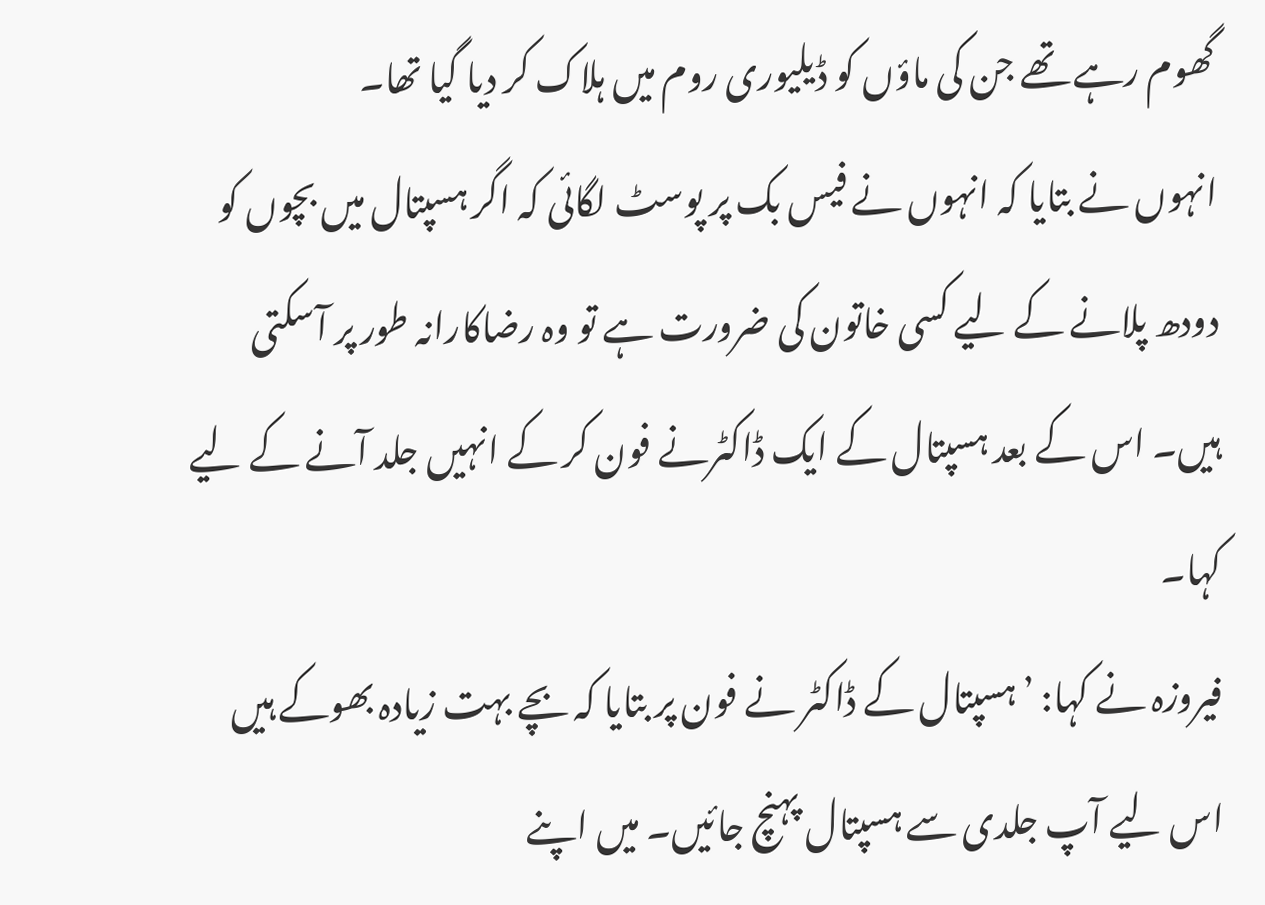گھوم رہے تھے جن کی ماؤں کو ڈیلیوری روم میں ہلاک کر دیا گیا تھا۔
انہوں نے بتایا کہ انہوں نے فیس بک پر پوسٹ لگائی کہ اگر ہسپتال میں بچوں کو دودھ پلانے کے لیے کسی خاتون کی ضرورت ہے تو وہ رضاکارانہ طور پر آسکتی ہیں۔ اس کے بعد ہسپتال کے ایک ڈاکٹرنے فون کر کے انہیں جلد آنے کے لیے کہا۔
فیروزہ نے کہا: ’ہسپتال کے ڈاکٹر نے فون پر بتایا کہ بچے بہت زیادہ بھوکے ہیں اس لیے آپ جلدی سے ہسپتال پہنچ جائیں۔ میں اپنے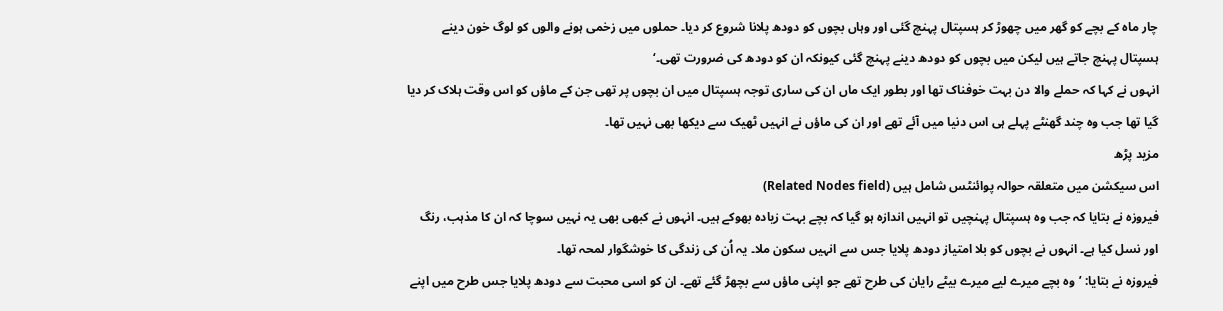چار ماہ کے بچے کو گھر میں چھوڑ کر ہسپتال پہنچ گئی اور وہاں بچوں کو دودھ پلانا شروع کر دیا۔ حملوں میں زخمی ہونے والوں کو لوگ خون دینے ہسپتال پہنچ جاتے ہیں لیکن میں بچوں کو دودھ دینے پہنچ گئی کیونکہ ان کو دودھ کی ضرورت تھی۔‘
انہوں نے کہا کہ حملے والا دن بہت خوفناک تھا اور بطور ایک ماں ان کی ساری توجہ ہسپتال میں ان بچوں پر تھی جن کے ماؤں کو اس وقت ہلاک کر دیا گیا تھا جب وہ چند گھنٹے پہلے ہی اس دنیا میں آئے تھے اور ان کی ماؤں نے انہیں ٹھیک سے دیکھا بھی نہیں تھا۔
مزید پڑھ
اس سیکشن میں متعلقہ حوالہ پوائنٹس شامل ہیں (Related Nodes field)
فیروزہ نے بتایا کہ جب وہ ہسپتال پہنچیں تو انہیں اندازہ ہو گیا کہ بچے بہت زیادہ بھوکے ہیں۔ انہوں نے کبھی بھی یہ نہیں سوچا کہ ان کا مذہب، رنگ اور نسل کیا ہے۔ انہوں نے بچوں کو بلا امتیاز دودھ پلایا جس سے انہیں سکون ملا۔ یہ اُن کی زندگی کا خوشگوار لمحہ تھا۔
فیروزہ نے بتایا: ’وہ بچے میرے لیے میرے بیٹے رایان کی طرح تھے جو اپنی ماؤں سے بچھڑ گئے تھے۔ ان کو اسی محبت سے دودھ پلایا جس طرح میں اپنے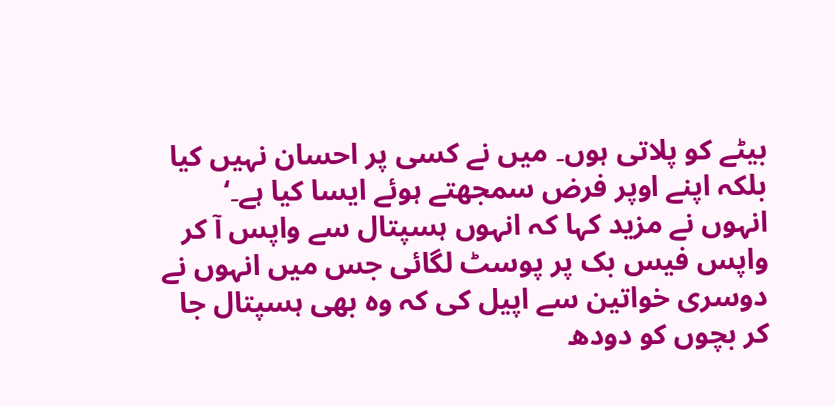بیٹے کو پلاتی ہوں۔ میں نے کسی پر احسان نہیں کیا بلکہ اپنے اوپر فرض سمجھتے ہوئے ایسا کیا ہے۔‘
انہوں نے مزید کہا کہ انہوں ہسپتال سے واپس آ کر واپس فیس بک پر پوسٹ لگائی جس میں انہوں نے دوسری خواتین سے اپیل کی کہ وہ بھی ہسپتال جا کر بچوں کو دودھ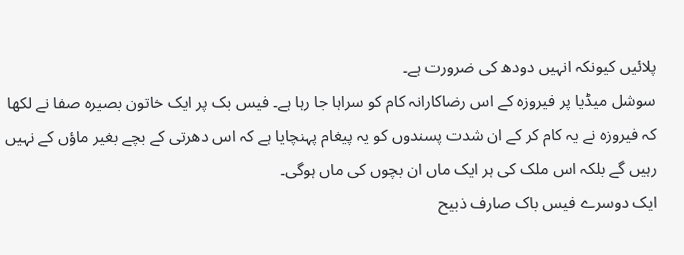پلائیں کیونکہ انہیں دودھ کی ضرورت ہے۔
سوشل میڈیا پر فیروزہ کے اس رضاکارانہ کام کو سراہا جا رہا ہے۔ فیس بک پر ایک خاتون بصیرہ صفا نے لکھا کہ فیروزہ نے یہ کام کر کے ان شدت پسندوں کو یہ پیغام پہنچایا ہے کہ اس دھرتی کے بچے بغیر ماؤں کے نہیں رہیں گے بلکہ اس ملک کی ہر ایک ماں ان بچوں کی ماں ہوگی۔
ایک دوسرے فیس باک صارف ذبیح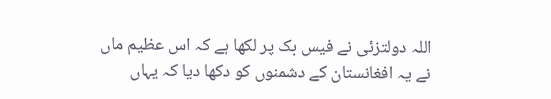اللہ دولتزئی نے فیس بک پر لکھا ہے کہ اس عظیم ماں نے یہ افغانستان کے دشمنوں کو دکھا دیا کہ یہاں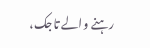رہنے والے تاجک،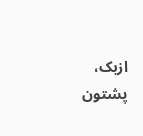ازبک، پشتون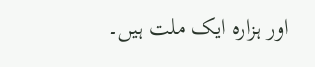اور ہزارہ ایک ملت ہیں۔